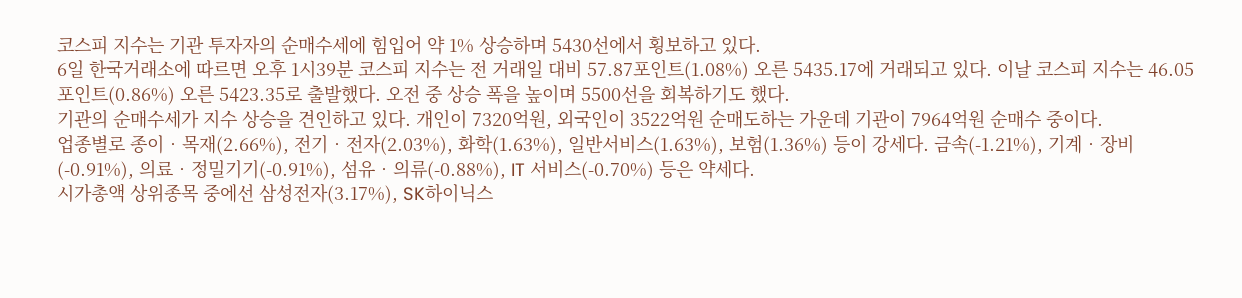코스피 지수는 기관 투자자의 순매수세에 힘입어 약 1% 상승하며 5430선에서 횡보하고 있다.
6일 한국거래소에 따르면 오후 1시39분 코스피 지수는 전 거래일 대비 57.87포인트(1.08%) 오른 5435.17에 거래되고 있다. 이날 코스피 지수는 46.05포인트(0.86%) 오른 5423.35로 출발했다. 오전 중 상승 폭을 높이며 5500선을 회복하기도 했다.
기관의 순매수세가 지수 상승을 견인하고 있다. 개인이 7320억원, 외국인이 3522억원 순매도하는 가운데 기관이 7964억원 순매수 중이다.
업종별로 종이‧목재(2.66%), 전기‧전자(2.03%), 화학(1.63%), 일반서비스(1.63%), 보험(1.36%) 등이 강세다. 금속(-1.21%), 기계‧장비(-0.91%), 의료‧정밀기기(-0.91%), 섬유‧의류(-0.88%), IT 서비스(-0.70%) 등은 약세다.
시가총액 상위종목 중에선 삼성전자(3.17%), SK하이닉스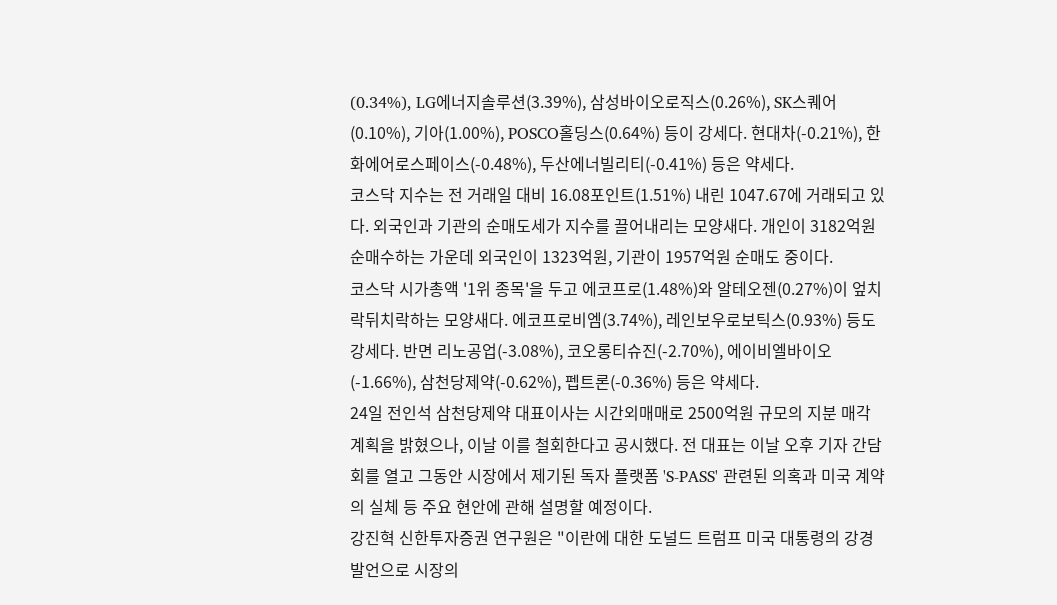(0.34%), LG에너지솔루션(3.39%), 삼성바이오로직스(0.26%), SK스퀘어(0.10%), 기아(1.00%), POSCO홀딩스(0.64%) 등이 강세다. 현대차(-0.21%), 한화에어로스페이스(-0.48%), 두산에너빌리티(-0.41%) 등은 약세다.
코스닥 지수는 전 거래일 대비 16.08포인트(1.51%) 내린 1047.67에 거래되고 있다. 외국인과 기관의 순매도세가 지수를 끌어내리는 모양새다. 개인이 3182억원 순매수하는 가운데 외국인이 1323억원, 기관이 1957억원 순매도 중이다.
코스닥 시가총액 '1위 종목'을 두고 에코프로(1.48%)와 알테오젠(0.27%)이 엎치락뒤치락하는 모양새다. 에코프로비엠(3.74%), 레인보우로보틱스(0.93%) 등도 강세다. 반면 리노공업(-3.08%), 코오롱티슈진(-2.70%), 에이비엘바이오(-1.66%), 삼천당제약(-0.62%), 펩트론(-0.36%) 등은 약세다.
24일 전인석 삼천당제약 대표이사는 시간외매매로 2500억원 규모의 지분 매각 계획을 밝혔으나, 이날 이를 철회한다고 공시했다. 전 대표는 이날 오후 기자 간담회를 열고 그동안 시장에서 제기된 독자 플랫폼 'S-PASS' 관련된 의혹과 미국 계약의 실체 등 주요 현안에 관해 설명할 예정이다.
강진혁 신한투자증권 연구원은 "이란에 대한 도널드 트럼프 미국 대통령의 강경 발언으로 시장의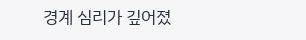경계 심리가 깊어졌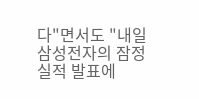다"면서도 "내일 삼성전자의 잠정 실적 발표에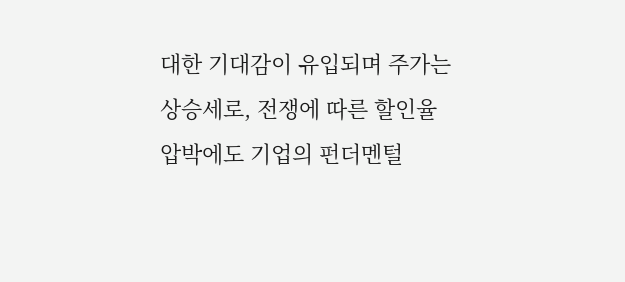대한 기대감이 유입되며 주가는 상승세로, 전쟁에 따른 할인율 압박에도 기업의 펀더멘털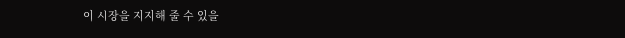이 시장을 지지해 줄 수 있을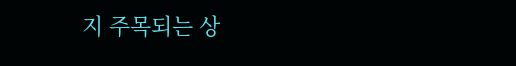지 주목되는 상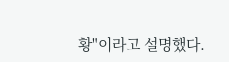황"이라고 설명했다.